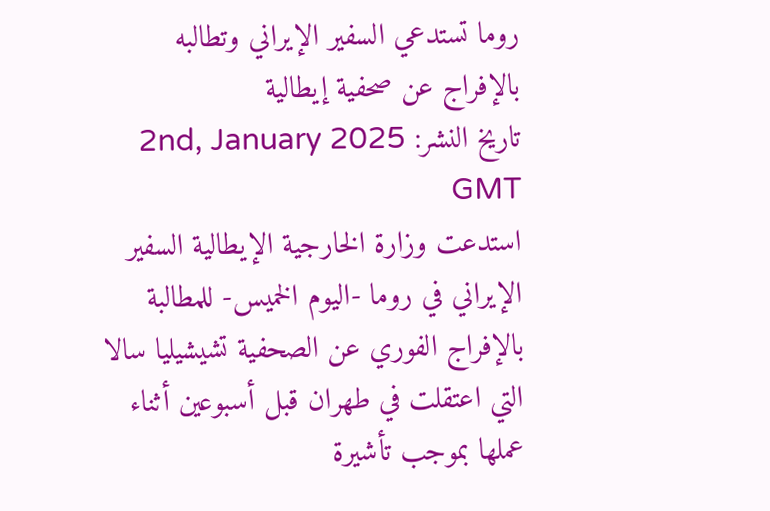روما تستدعي السفير الإيراني وتطالبه بالإفراج عن صحفية إيطالية
تاريخ النشر: 2nd, January 2025 GMT
استدعت وزارة الخارجية الإيطالية السفير الإيراني في روما -اليوم الخميس- للمطالبة بالإفراج الفوري عن الصحفية تشيشيليا سالا التي اعتقلت في طهران قبل أسبوعين أثناء عملها بموجب تأشيرة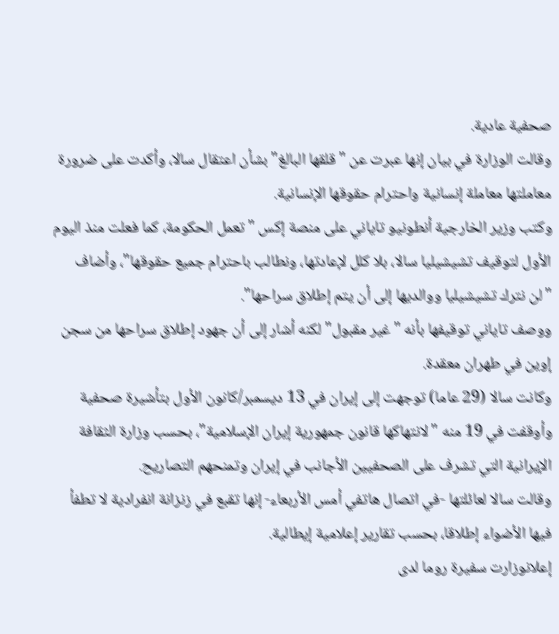صحفية عادية.
وقالت الوزارة في بيان إنها عبرت عن "قلقها البالغ" بشأن اعتقال سالا، وأكدت على ضرورة معاملتها معاملة إنسانية واحترام حقوقها الإنسانية.
وكتب وزير الخارجية أنطونيو تاياني على منصة إكس "تعمل الحكومة، كما فعلت منذ اليوم الأول لتوقيف تشيشيليا سالا، بلا كلل لإعادتها، ونطالب باحترام جميع حقوقها"، وأضاف "لن نترك تشيشيليا ووالديها إلى أن يتم إطلاق سراحها".
ووصف تاياني توقيفها بأنه "غير مقبول" لكنه أشار إلى أن جهود إطلاق سراحها من سجن إوين في طهران معقدة.
وكانت سالا (29 عاما) توجهت إلى إيران في 13 ديسمبر/كانون الأول بتأشيرة صحفية وأوقفت في 19 منه "لانتهاكها قانون جمهورية إيران الإسلامية"، بحسب وزارة الثقافة الإيرانية التي تشرف على الصحفيين الأجانب في إيران وتمنحهم التصاريح.
وقالت سالا لعائلتها -في اتصال هاتفي أمس الأربعاء- إنها تقبع في زنزانة انفرادية لا تطفأ فيها الأضواء إطلاقا، بحسب تقارير إعلامية إيطالية.
إعلانوزارت سفيرة روما لدى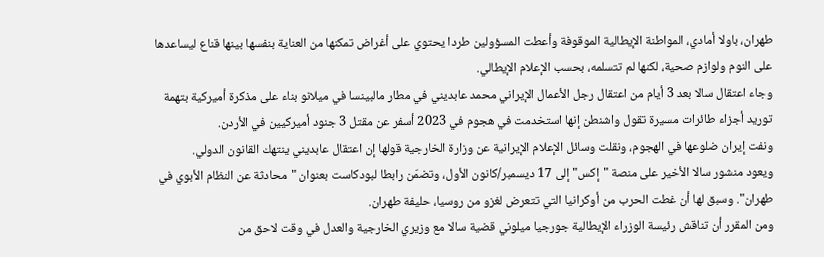طهران، باولا أمادي، المواطنة الإيطالية الموقوفة وأعطت المسؤولين طردا يحتوي على أغراض تمكنها من العناية بنفسها بينها قناع ليساعدها على النوم ولوازم صحية، لكنها لم تتسلمه، بحسب الإعلام الإيطالي.
وجاء اعتقال سالا بعد 3 أيام من اعتقال رجل الأعمال الإيراني محمد عابديني في مطار مالبينسا في ميلانو بناء على مذكرة أميركية بتهمة توريد أجزاء طائرات مسيرة تقول واشنطن إنها استخدمت في هجوم في 2023 أسفر عن مقتل 3 جنود أميركيين في الأردن.
ونفت إيران ضلوعها في الهجوم، ونقلت وسائل الإعلام الإيرانية عن وزارة الخارجية قولها إن اعتقال عابديني ينتهك القانون الدولي.
ويعود منشور سالا الأخير على منصة "إكس" إلى 17 ديسمبر/كانون الأول، وتضمّن رابطا لبودكاست بعنوان "محادثة عن النظام الأبوي في طهران". وسبق لها أن غطت الحرب من أوكرانيا التي تتعرض لغزو من روسيا، حليفة طهران.
ومن المقرر أن تناقش رئيسة الوزراء الإيطالية جورجيا ميلوني قضية سالا مع وزيري الخارجية والعدل في وقت لاحق من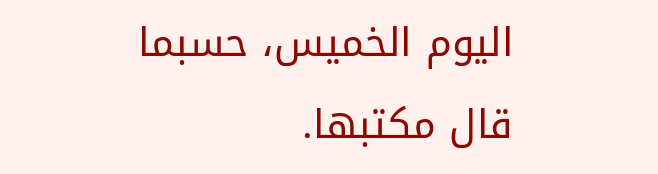اليوم الخميس، حسبما قال مكتبها.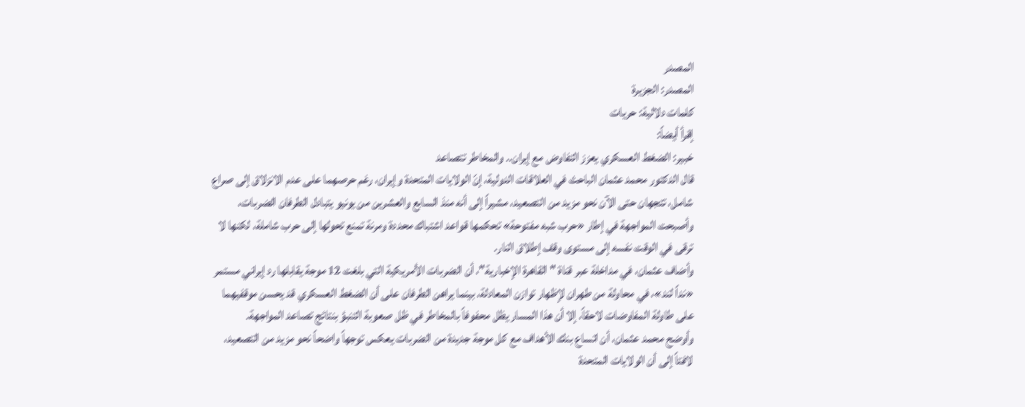المصدر
المصدر: الجزيرة
كلمات دلالية: حريات
إقرأ أيضاً:
خبير: الضغط العسكري يعزز التفاوض مع إيران.. والمخاطر تتصاعد
قال الدكتور محمد عثمان الباحث في العلاقات الدولية، إنّ الولايات المتحدة وإيران، رغم حرصهما على عدم الانزلاق إلى صراع شامل، تتجهان حتى الآن نحو مزيد من التصعيد، مشيراً إلى أنه منذ السابع والعشرين من يونيو يتبادل الطرفان الضربات، وأصبحت المواجهة في إطار «حرب شبه مفتوحة» تحكمها قواعد اشتباك محددة ومرنة تمنع تحولها إلى حرب شاملة، لكنها لا ترقى في الوقت نفسه إلى مستوى وقف إطلاق النار.
وأضاف عثمان، في مداخلة عبر قناة "القاهرة الإخبارية"، أن الضربات الأمريكية التي بلغت 12 موجة يقابلها رد إيراني مستمر «نداً لند»، في محاولة من طهران لإظهار توازن المعادلة، بينما يراهن الطرفان على أن الضغط العسكري قد يحسن موقفيهما على طاولة المفاوضات لاحقاً، إلا أن هذا المسار يظل محفوفاً بالمخاطر في ظل صعوبة التنبؤ بنتائج تصاعد المواجهة.
وأوضح محمد عثمان، أن اتساع بنك الأهداف مع كل موجة جديدة من الضربات يعكس توجهاً واضحاً نحو مزيد من التصعيد، لافتاً إلى أن الولايات المتحدة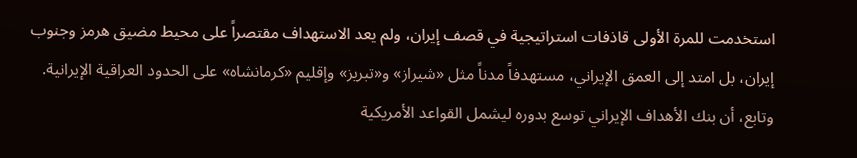استخدمت للمرة الأولى قاذفات استراتيجية في قصف إيران، ولم يعد الاستهداف مقتصراً على محيط مضيق هرمز وجنوب إيران، بل امتد إلى العمق الإيراني، مستهدفاً مدناً مثل «شيراز» و«تبريز» وإقليم «كرمانشاه» على الحدود العراقية الإيرانية.
وتابع، أن بنك الأهداف الإيراني توسع بدوره ليشمل القواعد الأمريكية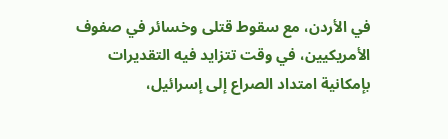في الأردن، مع سقوط قتلى وخسائر في صفوف الأمريكيين، في وقت تتزايد فيه التقديرات بإمكانية امتداد الصراع إلى إسرائيل،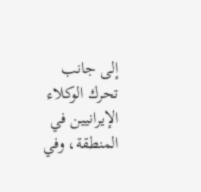إلى جانب تحرك الوكلاء الإيرانيين في المنطقة، وفي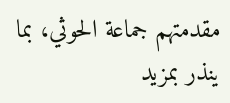مقدمتهم جماعة الحوثي، بما ينذر بمزيد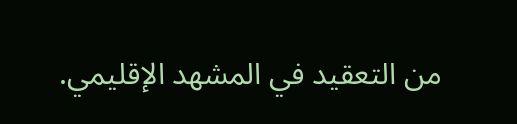من التعقيد في المشهد الإقليمي.